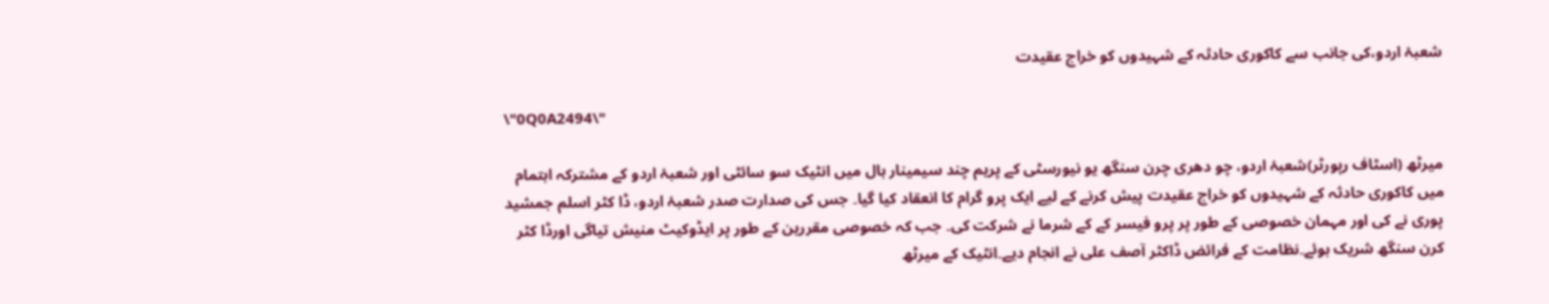شعبۂ اردو،کی جانب سے کاکوری حادثہ کے شہیدوں کو خراج عقیدت

\"0Q0A2494\"

میرٹھ (اسٹاف رپورٹر)شعبۂ اردو، چو دھری چرن سنگھ یو نیورسٹی کے پریم چند سیمینار ہال میں انٹیک سو سائٹی اور شعبۂ اردو کے مشترکہ اہتمام میں کاکوری حادثہ کے شہیدوں کو خراج عقیدت پیش کرنے کے لیے ایک پرو گرام کا انعقاد کیا گیا۔ جس کی صدارت صدر شعبۂ اردو، ڈا کٹر اسلم جمشید پوری نے کی اور مہمان خصوصی کے طور پر پرو فیسر کے کے شرما نے شرکت کی۔ جب کہ خصوصی مقررین کے طور پر ایڈوکیٹ منیش تیاگی اورڈا کٹر کرن سنگھ شریک ہوئے۔نظامت کے فرائض ڈاکٹر آصف علی نے انجام دیے۔انٹیک کے میرٹھ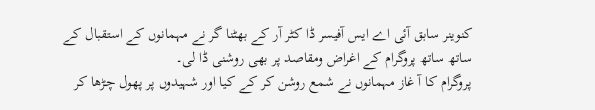کنوینر سابق آئی اے ایس آفیسر ڈا کٹر آر کے بھٹنا گر نے مہمانوں کے استقبال کے ساتھ ساتھ پروگرام کے اغراض ومقاصد پر بھی روشنی ڈا لی۔
پروگرام کا آ غاز مہمانوں نے شمع روشن کر کے کیا اور شہیدوں پر پھول چڑھا کر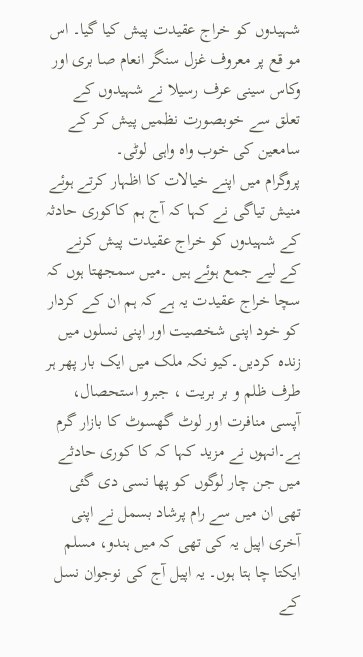شہیدوں کو خراج عقیدت پیش کیا گیا۔ اس مو قع پر معروف غزل سنگر انعام صا بری اور وکاس سینی عرف رسیلا نے شہیدوں کے تعلق سے خوبصورت نظمیں پیش کر کے سامعین کی خوب واہ واہی لوٹی۔
پروگرام میں اپنے خیالات کا اظہار کرتے ہوئے منیش تیاگی نے کہا کہ آج ہم کاکوری حادثہ کے شہیدوں کو خراج عقیدت پیش کرنے کے لیے جمع ہوئے ہیں ۔میں سمجھتا ہوں کہ سچا خراج عقیدت یہ ہے کہ ہم ان کے کردار کو خود اپنی شخصیت اور اپنی نسلوں میں زندہ کردیں۔کیو نکہ ملک میں ایک بار پھر ہر طرف ظلم و بر بریت ، جبرو استحصال، آپسی منافرت اور لوٹ گھسوٹ کا بازار گرم ہے۔انہوں نے مزید کہا کہ کا کوری حادثے میں جن چار لوگوں کو پھا نسی دی گئی تھی ان میں سے رام پرشاد بسمل نے اپنی آخری اپیل یہ کی تھی کہ میں ہندو، مسلم ایکتا چا ہتا ہوں۔ یہ اپیل آج کی نوجوان نسل کے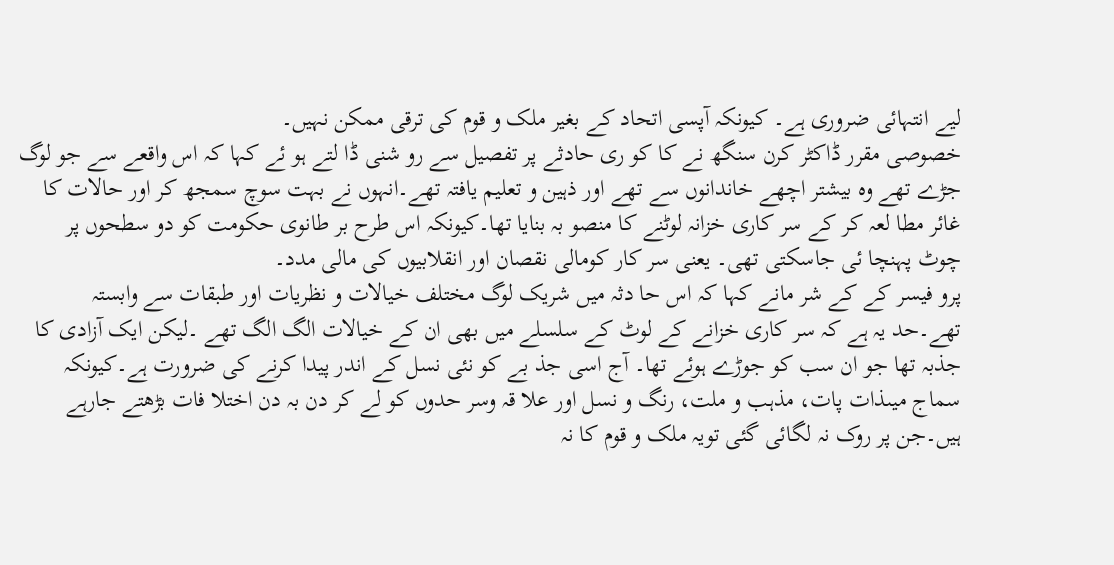لیے انتہائی ضروری ہے۔ کیونکہ آپسی اتحاد کے بغیر ملک و قوم کی ترقی ممکن نہیں۔
خصوصی مقرر ڈاکٹر کرن سنگھ نے کا کو ری حادثے پر تفصیل سے رو شنی ڈا لتے ہو ئے کہا کہ اس واقعے سے جو لوگ جڑے تھے وہ بیشتر اچھے خاندانوں سے تھے اور ذہین و تعلیم یافتہ تھے۔انہوں نے بہت سوچ سمجھ کر اور حالات کا غائر مطا لعہ کر کے سر کاری خزانہ لوٹنے کا منصو بہ بنایا تھا۔کیونکہ اس طرح بر طانوی حکومت کو دو سطحوں پر چوٹ پہنچا ئی جاسکتی تھی۔ یعنی سر کار کومالی نقصان اور انقلابیوں کی مالی مدد۔
پرو فیسر کے کے شر مانے کہا کہ اس حا دثہ میں شریک لوگ مختلف خیالات و نظریات اور طبقات سے وابستہ تھے۔حد یہ ہے کہ سر کاری خزانے کے لوٹ کے سلسلے میں بھی ان کے خیالات الگ الگ تھے ۔لیکن ایک آزادی کا جذبہ تھا جو ان سب کو جوڑے ہوئے تھا۔ آج اسی جذ بے کو نئی نسل کے اندر پیدا کرنے کی ضرورت ہے۔کیونکہ سماج میںذات پات، مذہب و ملت، رنگ و نسل اور علا قہ وسر حدوں کو لے کر دن بہ دن اختلا فات بڑھتے جارہے ہیں۔جن پر روک نہ لگائی گئی تویہ ملک و قوم کا نہ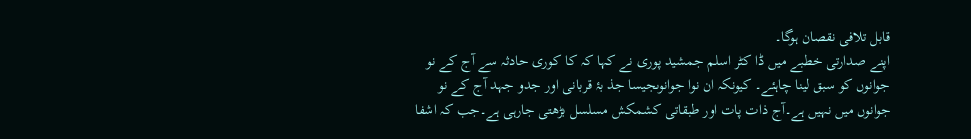قابل تلافی نقصان ہوگا۔
اپنے صدارتی خطبے میں ڈا کٹر اسلم جمشید پوری نے کہا کہ کا کوری حادثہ سے آج کے نو جوانوں کو سبق لینا چاہئے۔ کیونکہ ان نوا جوانوںجیسا جذ بۂ قربانی اور جدو جہد آج کے نو جوانوں میں نہیں ہے۔آج ذات پات اور طبقاتی کشمکش مسلسل بڑھتی جارہی ہے۔جب کہ اشفا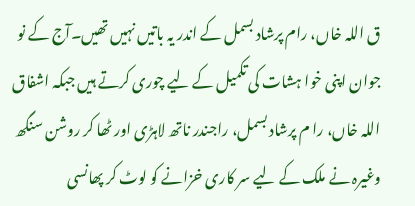ق اللہ خاں، رام پرشاد بسمل کے اندر یہ باتیں نہیں تھیں۔آج کے نو جوان اپنی خوا ہشات کی تکمیل کے لیے چوری کرتے ہیں جبکہ اشفاق اللہ خاں، را م پرشاد بسمل، راجندر ناتھ لاہڑی اور ٹھا کر روشن سنگھ وغیرہ نے ملک کے لیے سر کاری خزانے کو لوٹ کر پھانسی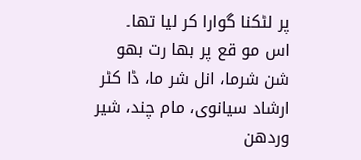پر لٹکنا گوارا کر لیا تھا۔
اس مو قع پر بھا رت بھو شن شرما، انل شر ما، ڈا کٹر ارشاد سیانوی، مام چند، شیر وردھن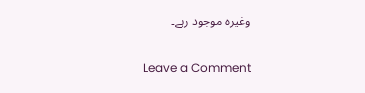وغیرہ موجود رہے۔

Leave a Comment